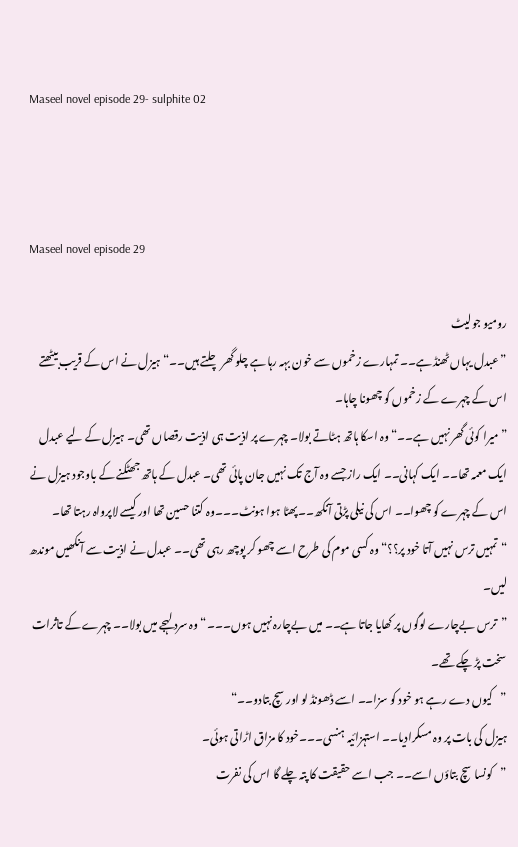Maseel novel episode 29- sulphite 02



Maseel novel episode 29

رومیو جولیٹ
”عبدل یہاں ٹھنڈ ہے۔۔ تمہارے زخموں سے خون بہہ رہا ہے چلو گھر چلتے ہیں۔۔“ ہیزل نے اس کے قریب بیٹھتے اس کے چہرے کے زخموں کو چھونا چاہا۔
”میرا کوئی گھر نہیں ہے۔۔“ وہ اسکا ہاتھ ہٹاتے بولا۔ چہرے پر اذیت ہی اذیت رقصاں تھی۔ ہیزل کے لیے عبدل ایک معمہ تھا۔۔ ایک کہانی۔۔ ایک راز جسے وہ آج تک نہیں جان پائی تھی۔ عبدل کے ہاتھ جھٹکنے کے باوجود ہیزل نے اس کے چہرے کو چھوا۔۔ اس کی نیلی پڑتی آنکھ۔۔ پھٹا ہوا ہونٹ۔۔۔وہ کتنا حسین تھا اور کیسے لاپرواہ رہتا تھا۔
“تمہیں ترس نہیں آتا خود پر؟؟“ وہ کسی موم کی طرح اسے چھو کر پوچھ رہی تھی۔۔ عبدل نے اذیت سے آنکھیں موندھ لیں۔
”ترس بےچارے لوگوں پر کھایا جاتا ہے۔۔ میں بےچارہ نہیں ہوں۔۔۔“ وہ سرد لہجے میں بولا۔۔ چہرے کے تاثرات سخت پڑ چکے تھے۔
”کیوں دے رہے ہو خود کو سزا۔۔ اسے ڈھونڈ لو اور سچ بتادو۔۔“
ہیزل کی بات پر وہ مسکرادیا۔۔ استہزائیہ ہنسی۔۔۔خود کا مزاق اڑاتی ہوئی۔
”کونسا سچ بتاؤں اسے۔۔ جب اسے حقیقت کا پتہ چلے گا اس کی نفرت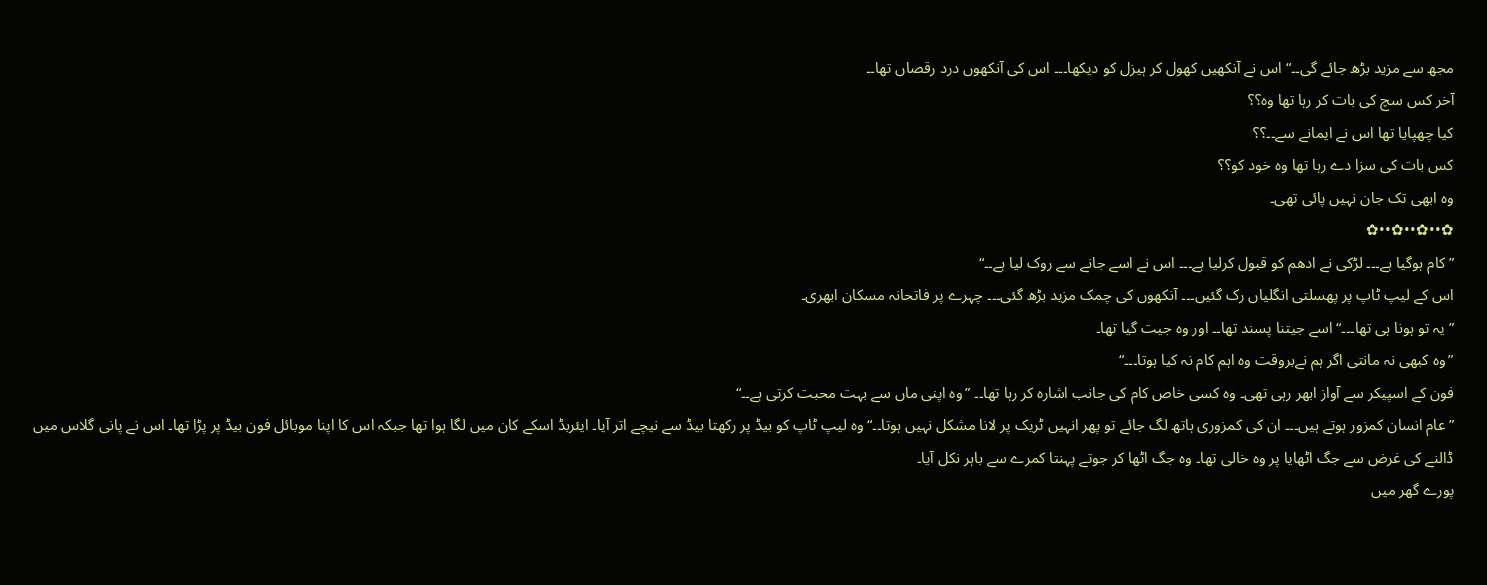مجھ سے مزید بڑھ جائے گی۔۔“ اس نے آنکھیں کھول کر ہیزل کو دیکھا۔۔۔ اس کی آنکھوں درد رقصاں تھا۔۔
آخر کس سچ کی بات کر رہا تھا وہ؟؟
کیا چھپایا تھا اس نے ایمانے سے۔۔؟؟
کس بات کی سزا دے رہا تھا وہ خود کو؟؟
وہ ابھی تک جان نہیں پائی تھی۔
✿••✿••✿••✿
”کام ہوگیا ہے۔۔۔ لڑکی نے ادھم کو قبول کرلیا ہے۔۔۔ اس نے اسے جانے سے روک لیا ہے۔۔“
اس کے لیپ ٹاپ پر پھسلتی انگلیاں رک گئیں۔۔۔ آنکھوں کی چمک مزید بڑھ گئی۔۔۔ چہرے پر فاتحانہ مسکان ابھری۔
”یہ تو ہونا ہی تھا۔۔۔“ اسے جیتنا پسند تھا۔۔ اور وہ جیت گیا تھا۔
”وہ کبھی نہ مانتی اگر ہم نےبروقت وہ اہم کام نہ کیا ہوتا۔۔۔“
فون کے اسپیکر سے آواز ابھر رہی تھی۔ وہ کسی خاص کام کی جانب اشارہ کر رہا تھا۔۔ ”وہ اپنی ماں سے بہت محبت کرتی ہے۔۔“
”عام انسان کمزور ہوتے ہیں۔۔۔ ان کی کمزوری ہاتھ لگ جائے تو پھر انہیں ٹریک پر لانا مشکل نہیں ہوتا۔۔“ وہ لیپ ٹاپ کو بیڈ پر رکھتا بیڈ سے نیچے اتر آیا۔ ایئربڈ اسکے کان میں لگا ہوا تھا جبکہ اس کا اپنا موبائل فون بیڈ پر پڑا تھا۔ اس نے پانی گلاس میں ڈالنے کی غرض سے جگ اٹھایا پر وہ خالی تھا۔ وہ جگ اٹھا کر جوتے پہنتا کمرے سے باہر نکل آیا۔
پورے گھر میں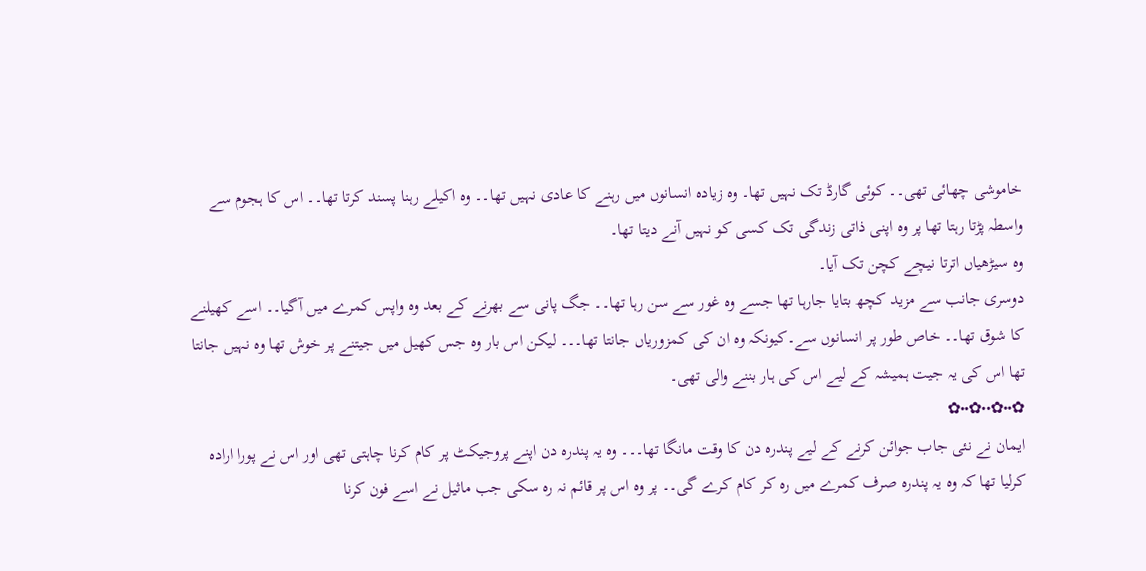خاموشی چھائی تھی۔۔ کوئی گارڈ تک نہیں تھا۔ وہ زیادہ انسانوں میں رہنے کا عادی نہیں تھا۔۔ وہ اکیلے رہنا پسند کرتا تھا۔۔ اس کا ہجوم سے واسطہ پڑتا رہتا تھا پر وہ اپنی ذاتی زندگی تک کسی کو نہیں آنے دیتا تھا۔
وہ سیڑھیاں اترتا نیچے کچن تک آیا۔
دوسری جانب سے مزید کچھ بتایا جارہا تھا جسے وہ غور سے سن رہا تھا۔۔ جگ پانی سے بھرنے کے بعد وہ واپس کمرے میں آگیا۔۔ اسے کھیلنے کا شوق تھا۔۔ خاص طور پر انسانوں سے۔کیونکہ وہ ان کی کمزوریاں جانتا تھا۔۔۔ لیکن اس بار وہ جس کھیل میں جیتنے پر خوش تھا وہ نہیں جانتا تھا اس کی یہ جیت ہمیشہ کے لیے اس کی ہار بننے والی تھی۔
✿••✿••✿••✿
ایمان نے نئی جاب جوائن کرنے کے لیے پندرہ دن کا وقت مانگا تھا۔۔۔ وہ یہ پندرہ دن اپنے پروجیکٹ پر کام کرنا چاہتی تھی اور اس نے پورا ارادہ کرلیا تھا کہ وہ یہ پندرہ صرف کمرے میں رہ کر کام کرے گی۔۔ پر وہ اس پر قائم نہ رہ سکی جب ماثیل نے اسے فون کرنا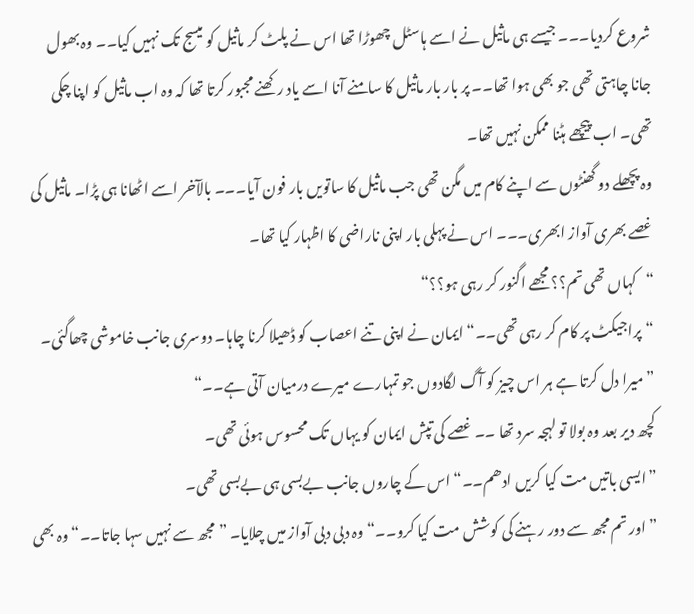شروع کردیا۔۔۔ جیسے ہی ماثیل نے اسے ہاسٹل چھوڑا تھا اس نے پلٹ کر ماثیل کو میسج تک نہیں کیا۔۔ وہ بھول جانا چاہتی تھی جو بھی ہوا تھا۔۔ پر بار بار ماثیل کا سامنے آنا اسے یاد رکھنے مجبور کرتا تھا کہ وہ اب ماثیل کو اپنا چکی تھی۔ اب پیچھے ہٹنا ممکن نہیں تھا۔
وہ پچھلے دو گھنٹوں سے اپنے کام میں مگن تھی جب ماثیل کا ساتویں بار فون آیا۔۔۔ بالآخر اسے اٹھانا ہی پڑا۔ ماثیل کی غصے بھری آواز ابھری۔۔۔ اس نے پہلی بار اپنی ناراضی کا اظہار کیا تھا۔
“کہاں تھی تم؟؟ مجھے اگنور کر رہی ہو؟؟“
“پراجیکٹ پر کام کر رہی تھی۔۔“ ایمان نے اپنی تنے اعصاب کو ڈھیلا کرنا چاہا۔ دوسری جانب خاموشی چھاگئی۔
”میرا دل کرتا ہے ہر اس چیز کو آگ لگادوں جو تمہارے میرے درمیان آتی ہے۔۔“
کچھ دیر بعد وہ بولا تو لہجہ سرد تھا ۔۔ غصے کی تپش ایمان کو یہاں تک محسوس ہوئی تھی۔
”ایسی باتیں مت کیا کریں ادھم۔۔“ اس کے چاروں جانب بےبسی ہی بےبسی تھی۔
”اور تم مجھ سے دور رہنے کی کوشش مت کیا کرو۔۔“ وہ دبی دبی آواز میں چلایا۔ ”مجھ سے نہیں سہا جاتا۔۔“ وہ بھی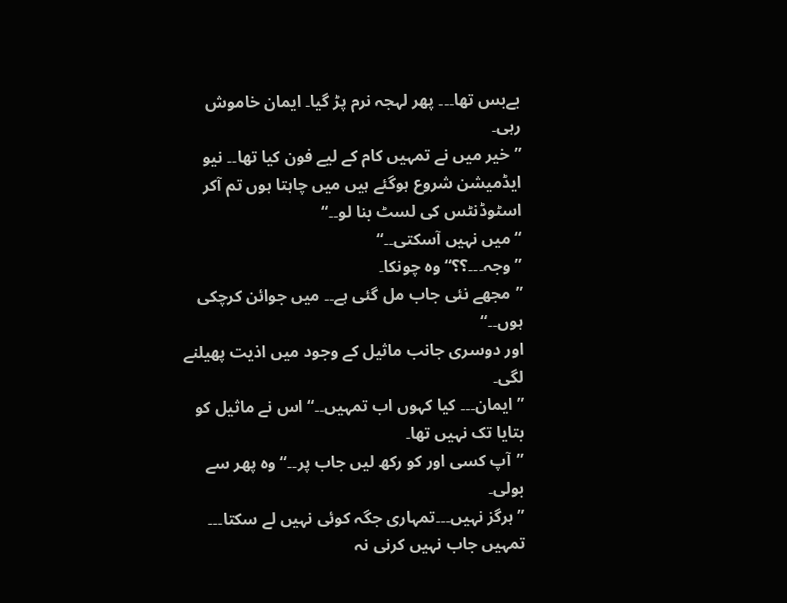بےبس تھا۔۔۔ پھر لہجہ نرم پڑ گیا۔ ایمان خاموش رہی۔
”خیر میں نے تمہیں کام کے لیے فون کیا تھا۔۔ نیو ایڈمیشن شروع ہوگئے ہیں میں چاہتا ہوں تم آکر اسٹوڈنٹس کی لسٹ بنا لو۔۔“
“ میں نہیں آسکتی۔۔“
”وجہ۔۔۔؟؟“ وہ چونکا۔
”مجھے نئی جاب مل گئی ہے۔۔ میں جوائن کرچکی ہوں۔۔“
اور دوسری جانب ماثیل کے وجود میں اذیت پھیلنے لگی۔
”ایمان۔۔۔ کیا کہوں اب تمہیں۔۔“ اس نے ماثیل کو بتایا تک نہیں تھا۔
”آپ کسی اور کو رکھ لیں جاب پر۔۔“ وہ پھر سے بولی۔
”ہرگز نہیں۔۔۔تمہاری جگہ کوئی نہیں لے سکتا۔۔۔ تمہیں جاب نہیں کرنی نہ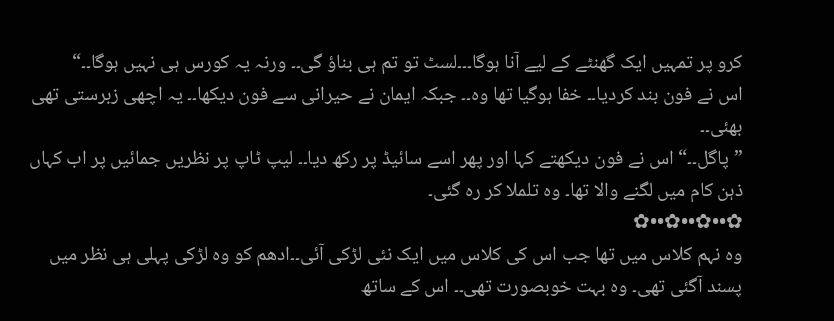کرو پر تمہیں ایک گھنٹے کے لیے آنا ہوگا۔۔۔لسٹ تو تم ہی بناؤ گی۔۔ ورنہ یہ کورس ہی نہیں ہوگا۔۔“
اس نے فون بند کردیا۔۔ خفا ہوگیا تھا وہ۔۔ جبکہ ایمان نے حیرانی سے فون دیکھا۔۔ یہ اچھی زبرستی تھی بھئی۔۔
”پاگل۔۔“ اس نے فون دیکھتے کہا اور پھر اسے سائیڈ پر رکھ دیا۔۔ لیپ ٹاپ پر نظریں جمائیں پر اب کہاں ذہن کام میں لگنے والا تھا۔ وہ تلملا کر رہ گئی۔
✿••✿••✿••✿
وہ نہم کلاس میں تھا جب اس کی کلاس میں ایک نئی لڑکی آئی۔۔ادھم کو وہ لڑکی پہلی ہی نظر میں پسند آگئی تھی۔ وہ بہت خوبصورت تھی۔۔ اس کے ساتھ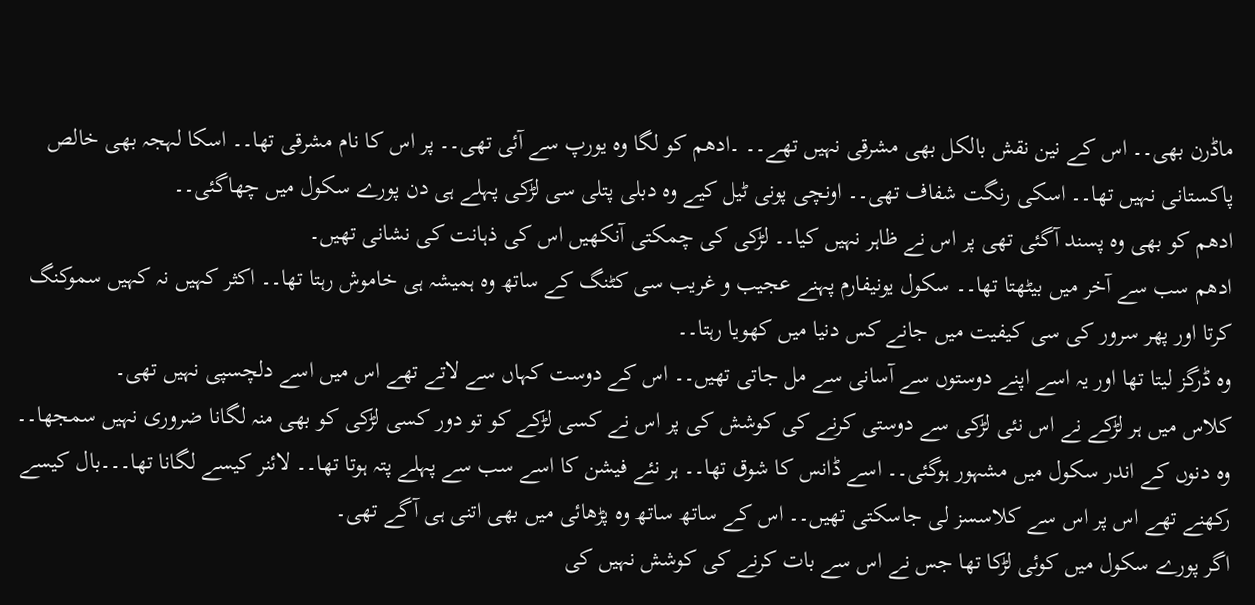ماڈرن بھی۔۔ اس کے نین نقش بالکل بھی مشرقی نہیں تھے۔۔ ۔ادھم کو لگا وہ یورپ سے آئی تھی۔۔ پر اس کا نام مشرقی تھا۔۔ اسکا لہجہ بھی خالص پاکستانی نہیں تھا۔۔ اسکی رنگت شفاف تھی۔۔ اونچی پونی ٹیل کیے وہ دبلی پتلی سی لڑکی پہلے ہی دن پورے سکول میں چھاگئی۔۔
ادھم کو بھی وہ پسند آگئی تھی پر اس نے ظاہر نہیں کیا۔۔ لڑکی کی چمکتی آنکھیں اس کی ذہانت کی نشانی تھیں۔
ادھم سب سے آخر میں بیٹھتا تھا۔۔ سکول یونیفارم پہنے عجیب و غریب سی کٹنگ کے ساتھ وہ ہمیشہ ہی خاموش رہتا تھا۔۔ اکثر کہیں نہ کہیں سموکنگ کرتا اور پھر سرور کی سی کیفیت میں جانے کس دنیا میں کھویا رہتا۔۔
وہ ڈرگز لیتا تھا اور یہ اسے اپنے دوستوں سے آسانی سے مل جاتی تھیں۔۔ اس کے دوست کہاں سے لاتے تھے اس میں اسے دلچسپی نہیں تھی۔
کلاس میں ہر لڑکے نے اس نئی لڑکی سے دوستی کرنے کی کوشش کی پر اس نے کسی لڑکے کو تو دور کسی لڑکی کو بھی منہ لگانا ضروری نہیں سمجھا۔۔
وہ دنوں کے اندر سکول میں مشہور ہوگئی۔۔ اسے ڈانس کا شوق تھا۔۔ ہر نئے فیشن کا اسے سب سے پہلے پتہ ہوتا تھا۔۔ لائنر کیسے لگانا تھا۔۔۔بال کیسے رکھنے تھے اس پر اس سے کلاسسز لی جاسکتی تھیں۔۔ اس کے ساتھ ساتھ وہ پڑھائی میں بھی اتنی ہی آگے تھی۔
اگر پورے سکول میں کوئی لڑکا تھا جس نے اس سے بات کرنے کی کوشش نہیں کی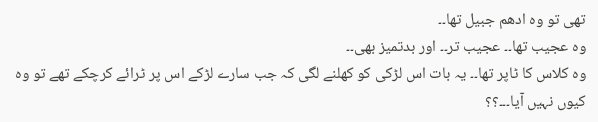تھی تو وہ ادھم جبیل تھا۔۔
وہ عجیب تھا۔۔ عجیب تر۔۔ اور بدتمیز بھی۔۔
وہ کلاس کا ٹاپر تھا۔۔ یہ بات اس لڑکی کو کھلنے لگی کہ جب سارے لڑکے اس پر ٹرائے کرچکے تھے تو وہ کیوں نہیں آیا۔۔۔؟؟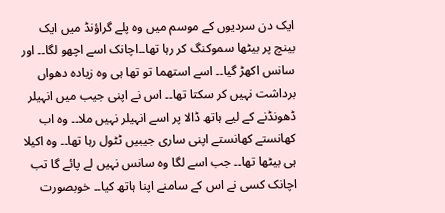ایک دن سردیوں کے موسم میں وہ پلے گراؤنڈ میں ایک بینچ پر بیٹھا سموکنگ کر رہا تھا۔۔اچانک اسے اچھو لگا۔۔ اور سانس اکھڑ گیا۔۔ اسے استھما تو تھا ہی وہ زیادہ دھواں برداشت نہیں کر سکتا تھا۔۔ اس نے اپنی جیب میں انہیلر ڈھونڈنے کے لیے ہاتھ ڈالا پر اسے انہیلر نہیں ملا۔۔ وہ اب کھانستے کھانستے اپنی ساری جیبیں ٹٹول رہا تھا۔۔ وہ اکیلا ہی بیٹھا تھا۔۔ جب اسے لگا وہ سانس نہیں لے پائے گا تب اچانک کسی نے اس کے سامنے اپنا ہاتھ کیا۔۔ خوبصورت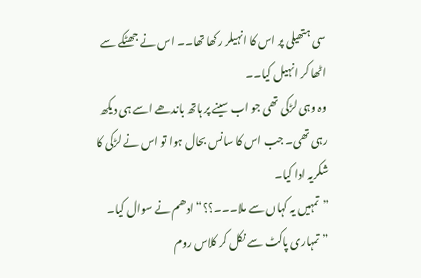سی ہتھیلی پر اس کا انہیلر رکھا تھا۔۔ اس نے جھٹکے سے اٹھا کر انہیل کیا۔۔
وہ وہی لڑکی تھی جو اب سینے پر ہاتھ باندھے اسے ہی دیکھ رہی تھی۔ جب اس کا سانس بحال ہوا تو اس نے لڑکی کا شکریہ ادا کیا۔
”تمہیں یہ کہاں سے ملا۔۔۔؟؟“ ادھم نے سوال کیا۔
”تمہاری پاکٹ سے نکل کر کلاس روم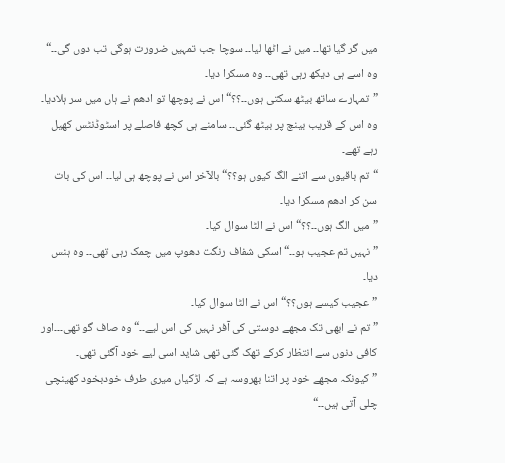میں گر گیا تھا۔۔ میں نے اٹھا لیا۔۔ سوچا جب تمہیں ضرورت ہوگی تب دوں گی۔۔“ وہ اسے ہی دیکھ رہی تھی۔۔ وہ مسکرا دیا۔
”تمہارے ساتھ بیٹھ سکتی ہوں۔۔؟؟“ اس نے پوچھا تو ادھم نے ہاں میں سر ہلادیا۔ وہ اس کے قریب بینچ پر بیٹھ گئی۔۔ سامنے ہی کچھ فاصلے پر اسٹوڈنٹس کھیل رہے تھے۔
“تم باقیوں سے اتنے الگ کیوں ہو؟؟“ بالآخر اس نے پوچھ ہی لیا۔۔ اس کی بات سن کر ادھم مسکرا دیا۔
”میں الگ ہوں۔۔؟؟“ اس نے الٹا سوال کیا۔
”نہیں تم عجیب ہو۔۔“ اسکی شفاف رنگت دھوپ میں چمک رہی تھی۔۔ وہ ہنس دیا۔
”عجیب کیسے ہوں؟؟“ اس نے الٹا سوال کیا۔
”تم نے ابھی تک مجھے دوستی کی آفر نہیں کی اس لیے۔۔“ وہ صاف گو تھی۔۔۔اور کافی دنوں سے انتظار کرکے تھک گئی تھی شاید اسی لیے خود آگئی تھی۔
”کیونکہ مجھے خود پر اتنا بھروسہ ہے کہ لڑکیاں میری طرف خودبخود کھینچی چلی آتی ہیں۔۔“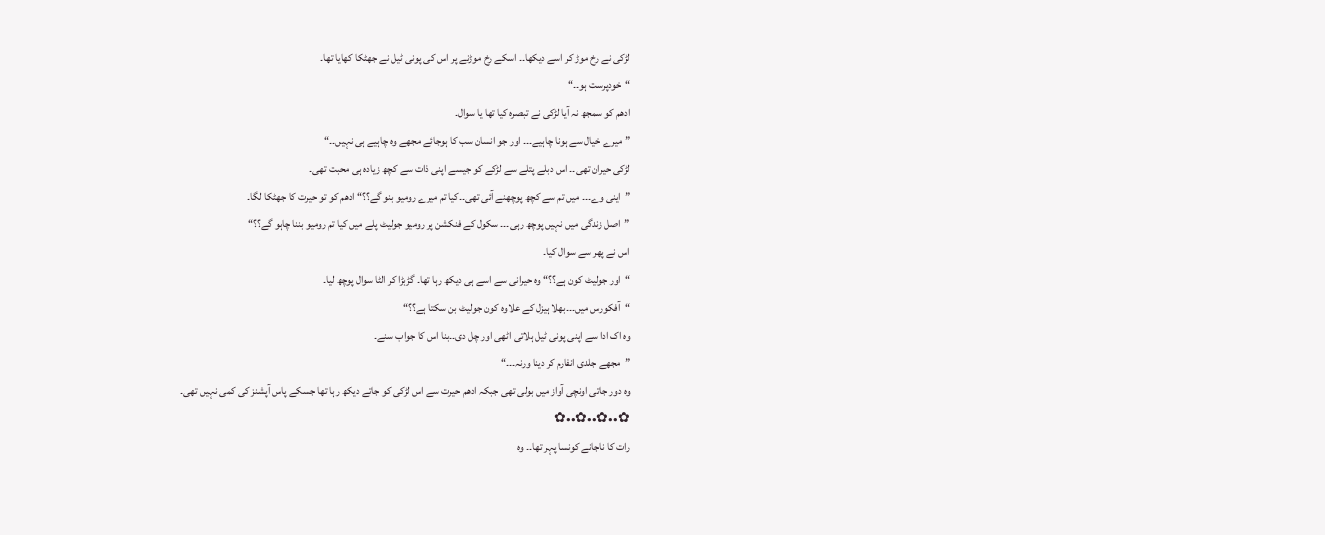لڑکی نے رخ موڑ کر اسے دیکھا۔۔ اسکے رخ موڑنے پر اس کی پونی ٹیل نے جھٹکا کھایا تھا۔
“خودپرست ہو۔۔“
ادھم کو سمجھ نہ آیا لڑکی نے تبصرہ کیا تھا یا سوال۔
”میرے خیال سے ہونا چاہیے۔۔۔ اور جو انسان سب کا ہوجائے مجھے وہ چاہیے ہی نہیں۔۔“
لڑکی حیران تھی۔۔ اس دبلے پتلے سے لڑکے کو جیسے اپنی ذات سے کچھ زیادہ ہی محبت تھی۔
”اینی وے۔۔۔ میں تم سے کچھ پوچھنے آئی تھی۔۔کیا تم میرے رومیو بنو گے؟؟“ ادھم کو تو حیرت کا جھٹکا لگا۔
”اصل زندگی میں نہیں پوچھ رہی۔۔۔ سکول کے فنکشن پر رومیو جولیٹ پلے میں کیا تم رومیو بننا چاہو گے؟؟“
اس نے پھر سے سوال کیا۔
“اور جولیٹ کون ہے؟؟“ وہ حیرانی سے اسے ہی دیکھ رہا تھا۔ گڑبڑا کر الٹا سوال پوچھ لیا۔
“آفکورس میں۔۔۔بھلا ہیزل کے علاوہ کون جولیٹ بن سکتا ہے؟؟“
وہ اک ادا سے اپنی پونی ٹیل ہلاتی اٹھی اور چل دی۔۔بنا اس کا جواب سنے۔
”مجھے جلدی انفارم کر دینا ورنہ۔۔۔“
وہ دور جاتی اونچی آواز میں بولی تھی جبکہ ادھم حیرت سے اس لڑکی کو جاتے دیکھ رہا تھا جسکے پاس آپشنز کی کمی نہیں تھی۔
✿••✿••✿••✿
رات کا ناجانے کونسا پہر تھا۔۔ وہ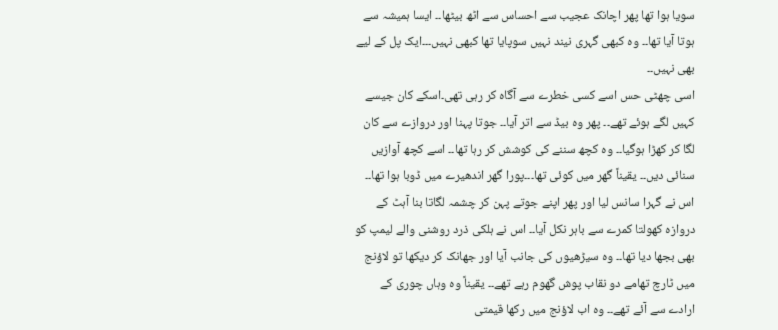سویا ہوا تھا پھر اچانک عجیب سے احساس سے اٹھ بیٹھا۔۔ ایسا ہمیشہ سے ہوتا آیا تھا۔۔ وہ کبھی گہری نیند نہیں سوپایا تھا کبھی نہیں۔۔۔ایک پل کے لیے بھی نہیں۔۔
اسی چھٹی حس اسے کسی خطرے سے آگاہ کر رہی تھی۔اسکے کان جیسے کہیں لگے ہوئے تھے۔۔ پھر وہ بیڈ سے اتر آیا۔۔ جوتا پہنا اور دروازے سے کان لگا کر کھڑا ہوگیا۔۔ وہ کچھ سننے کی کوشش کر رہا تھا۔۔ اسے کچھ آوازیں سنائی دیں۔۔ یقیناً گھر میں کوئی تھا۔۔۔پورا گھر اندھیرے میں ڈوبا ہوا تھا۔۔ اس نے گہرا سانس لیا اور پھر اپنے جوتے پہن کر چشمہ لگاتا بنا آہٹ کے دروازہ کھولتا کمرے سے باہر نکل آیا۔۔ اس نے ہلکی ذرد روشنی والے لیمپ کو بھی بجھا دیا تھا۔۔ وہ سیڑھیوں کی جانب آیا اور جھانک کر دیکھا تو لاؤنج میں ٹارچ تھامے دو نقاب پوش گھوم رہے تھے۔۔ یقیناً وہ وہاں چوری کے ارادے سے آئے تھے۔۔ وہ اب لاؤنج میں رکھا قیمتی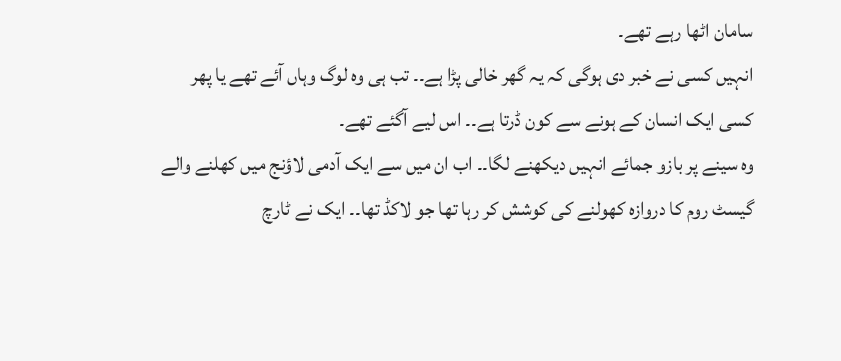سامان اٹھا رہے تھے۔
انہیں کسی نے خبر دی ہوگی کہ یہ گھر خالی پڑا ہے۔۔ تب ہی وہ لوگ وہاں آئے تھے یا پھر کسی ایک انسان کے ہونے سے کون ڈرتا ہے۔۔ اس لیے آگئے تھے۔
وہ سینے پر بازو جمائے انہیں دیکھنے لگا۔۔ اب ان میں سے ایک آدمی لاؤنج میں کھلنے والے گیسٹ روم کا دروازہ کھولنے کی کوشش کر رہا تھا جو لاکڈ تھا۔۔ ایک نے ٹارچ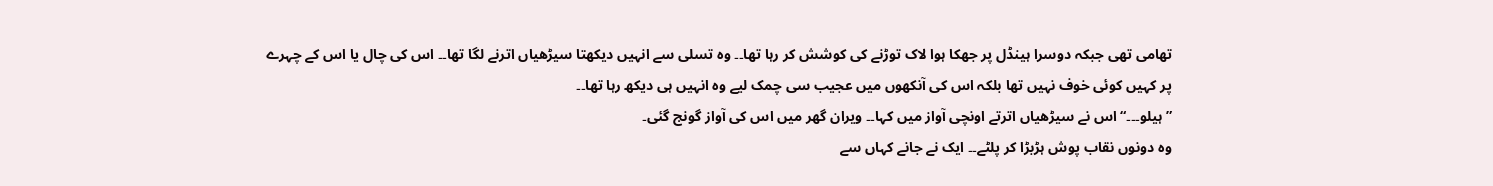تھامی تھی جبکہ دوسرا ہینڈل پر جھکا ہوا لاک توڑنے کی کوشش کر رہا تھا۔۔ وہ تسلی سے انہیں دیکھتا سیڑھیاں اترنے لگا تھا۔۔ اس کی چال یا اس کے چہرے پر کہیں کوئی خوف نہیں تھا بلکہ اس کی آنکھوں میں عجیب سی چمک لیے وہ انہیں ہی دیکھ رہا تھا۔۔
”ہیلو۔۔۔“ اس نے سیڑھیاں اترتے اونچی آواز میں کہا۔۔ ویران گھر میں اس کی آواز گونج گئی۔
وہ دونوں نقاب پوش ہڑبڑا کر پلٹے۔۔ ایک نے جانے کہاں سے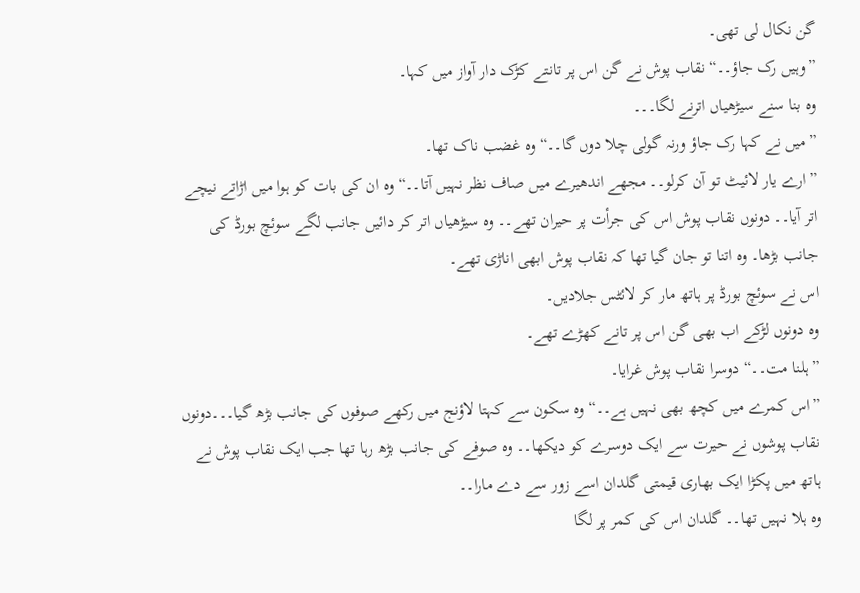گن نکال لی تھی۔
”وہیں رک جاؤ۔۔“ نقاب پوش نے گن اس پر تانتے کڑک دار آواز میں کہا۔
وہ بنا سنے سیڑھیاں اترنے لگا۔۔۔
”میں نے کہا رک جاؤ ورنہ گولی چلا دوں گا۔۔“ وہ غضب ناک تھا۔
”ارے یار لائیٹ تو آن کرلو۔۔ مجھے اندھیرے میں صاف نظر نہیں آتا۔۔“ وہ ان کی بات کو ہوا میں اڑاتے نیچے اتر آیا۔۔ دونوں نقاب پوش اس کی جرأت پر حیران تھے۔۔ وہ سیڑھیاں اتر کر دائیں جانب لگے سوئچ بورڈ کی جانب بڑھا۔ وہ اتنا تو جان گیا تھا کہ نقاب پوش ابھی اناڑی تھے۔
اس نے سوئچ بورڈ پر ہاتھ مار کر لائٹس جلادیں۔
وہ دونوں لڑکے اب بھی گن اس پر تانے کھڑے تھے۔
”ہلنا مت۔۔“ دوسرا نقاب پوش غرایا۔
”اس کمرے میں کچھ بھی نہیں ہے۔۔“ وہ سکون سے کہتا لاؤنج میں رکھے صوفوں کی جانب بڑھ گیا۔۔۔دونوں نقاب پوشوں نے حیرت سے ایک دوسرے کو دیکھا۔۔ وہ صوفے کی جانب بڑھ رہا تھا جب ایک نقاب پوش نے ہاتھ میں پکڑا ایک بھاری قیمتی گلدان اسے زور سے دے مارا۔۔
وہ ہلا نہیں تھا۔۔ گلدان اس کی کمر پر لگا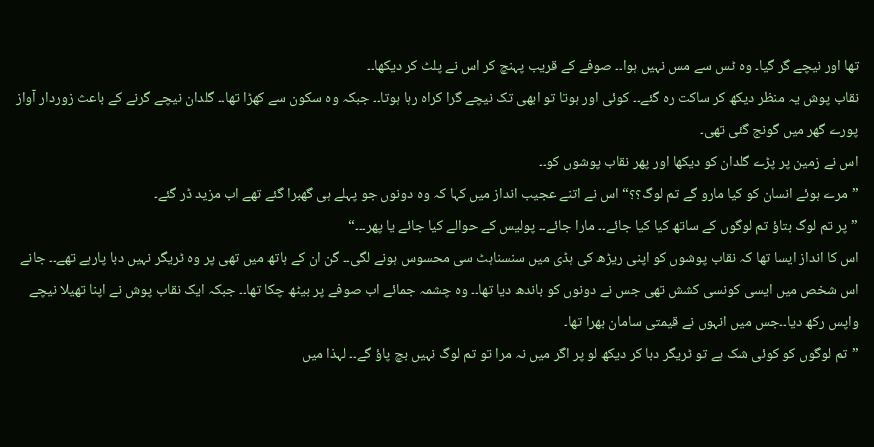تھا اور نیچے گر گیا۔ وہ ٹس سے مس نہیں ہوا۔۔ صوفے کے قریب پہنچ کر اس نے پلٹ کر دیکھا۔۔
نقاب پوش یہ منظر دیکھ کر ساکت رہ گئے۔۔ کوئی اور ہوتا تو ابھی تک نیچے گرا کراہ رہا ہوتا۔۔ جبکہ وہ سکون سے کھڑا تھا۔۔ گلدان نیچے گرنے کے باعث زوردار آواز پورے گھر میں گونج گئی تھی۔
اس نے زمین پر پڑے گلدان کو دیکھا اور پھر نقاب پوشوں کو۔۔
”مرے ہوئے انسان کو کیا مارو گے تم لوگ؟؟“ اس نے اتنے عجیب انداز میں کہا کہ وہ دونوں جو پہلے ہی گھبرا گئے تھے اب مزید ڈر گئے۔
”پر تم لوگ بتاؤ تم لوگوں کے ساتھ کیا کیا جائے۔۔ مارا جائے۔۔ پولیس کے حوالے کیا جائے یا پھر۔۔۔“
اس کا انداز ایسا تھا کہ نقاب پوشوں کو اپنی ریڑھ کی ہڈی میں سنسناہٹ سی محسوس ہونے لگی۔۔ گن ان کے ہاتھ میں تھی پر وہ ٹریگر نہیں دبا پارہے تھے۔۔ جانے اس شخص میں ایسی کونسی کشش تھی جس نے دونوں کو باندھ دیا تھا۔۔ وہ چشمہ جمائے اب صوفے پر بیٹھ چکا تھا۔۔ جبکہ ایک نقاب پوش نے اپنا تھیلا نیچے واپس رکھ دیا۔۔جس میں انہوں نے قیمتی سامان بھرا تھا۔
”تم لوگوں کو کوئی شک ہے تو ٹریگر دبا کر دیکھ لو پر اگر میں نہ مرا تو تم لوگ نہیں بچ پاؤ گے۔۔ لہذا میں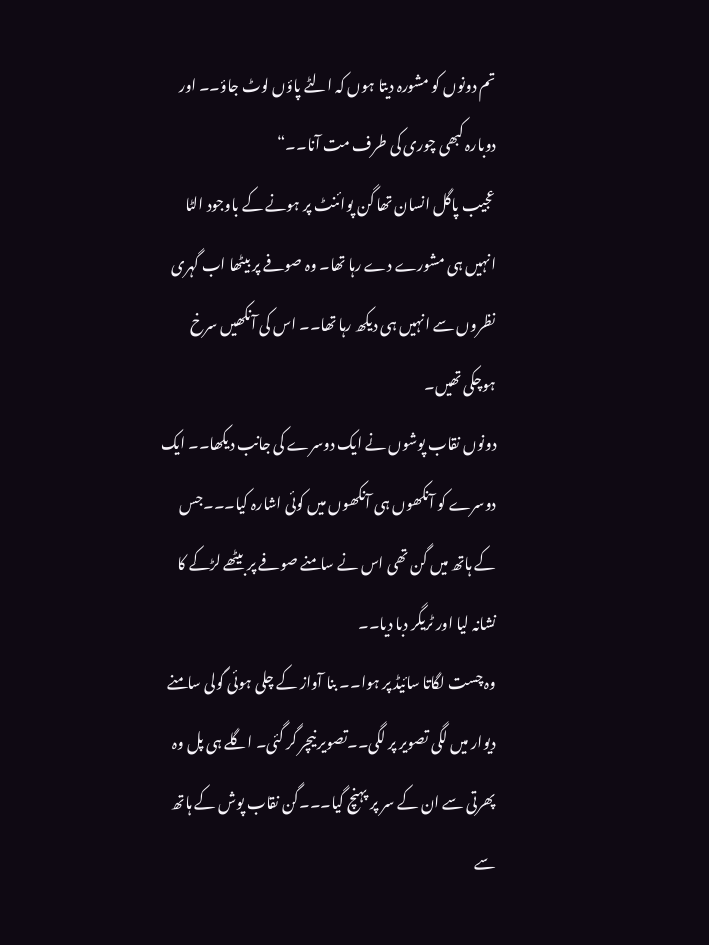تم دونوں کو مشورہ دیتا ہوں کہ الٹے پاؤں لوٹ جاؤ۔۔ اور دوبارہ کبھی چوری کی طرف مت آنا۔۔“
عجیب پاگل انسان تھا گن پوائنٹ پر ہونے کے باوجود الٹا انہیں ہی مشورے دے رہا تھا۔ وہ صوفے پر بیٹھا اب گہری نظروں سے انہیں ہی دیکھ رہا تھا۔۔ اس کی آنکھیں سرخ ہوچکی تھیں۔
دونوں نقاب پوشوں نے ایک دوسرے کی جانب دیکھا۔۔ ایک دوسرے کو آنکھوں ہی آنکھوں میں کوئی اشارہ کیا۔۔۔جس کے ہاتھ میں گن تھی اس نے سامنے صوفے پر بیٹھے لڑکے کا نشانہ لیا اور ٹریگر دبا دیا۔۔
وہ چست لگاتا سائیڈ پر ہوا۔۔ بنا آواز کے چلی ہوئی گولی سامنے دیوار میں لگی تصویر پر لگی۔۔تصویر نیچر گر گئی۔ اگلے ہی پل وہ پھرتی سے ان کے سر پر پہنچ گیا۔۔۔گن نقاب پوش کے ہاتھ سے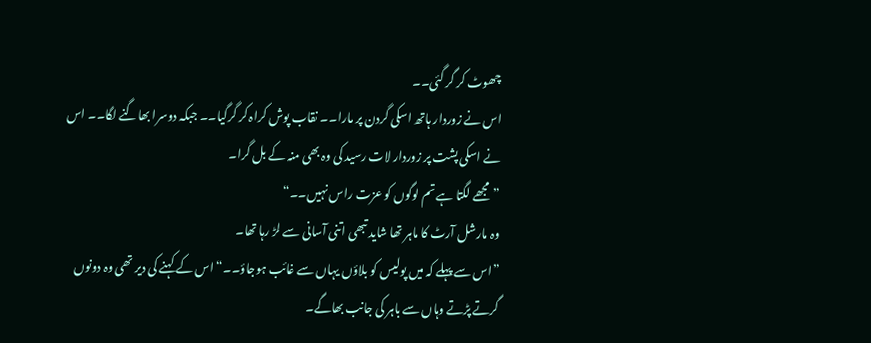چھوٹ کر گر گئی۔۔
اس نے زوردار ہاتھ اسکی گردن پر مارا۔۔ نقاب پوش کراہ کر گرگیا۔۔ جبکہ دوسرا بھاگنے لگا۔۔ اس نے اسکی پشت پر زوردار لات رسید کی وہ بھی منہ کے بل گرا۔
”مجھے لگتا ہے تم لوگوں کو عزت راس نہیں۔۔“
وہ مارشل آرٹ کا ماہر تھا شاید تبھی اتنی آسانی سے لڑ رہا تھا۔
”اس سے پہلے کہ میں پولیس کو بلاؤں یہاں سے غائب ہوجاؤ۔۔“ اس کے کہنے کی دیر تھی وہ دونوں گرتے پڑتے وہاں سے باہر کی جانب بھاگے۔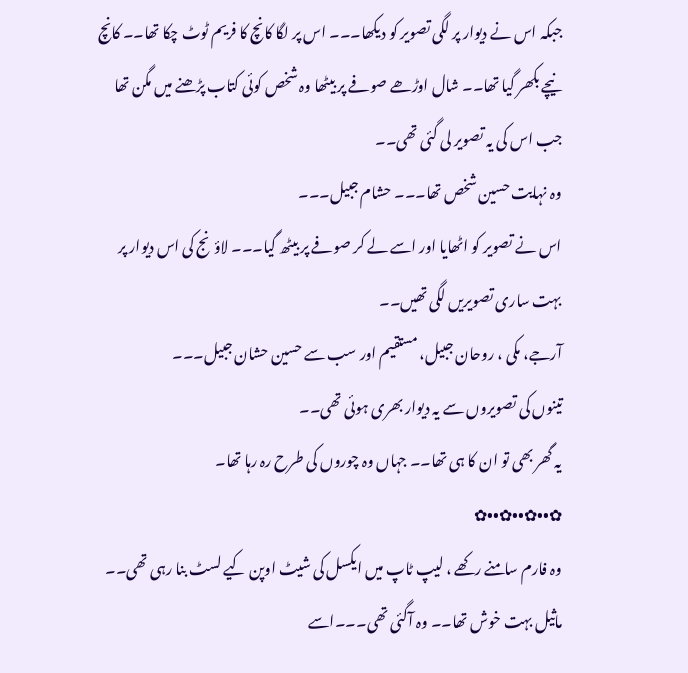جبکہ اس نے دیوار پر لگی تصویر کو دیکھا۔۔۔ اس پر لگا کانچ کا فریم ٹوٹ چکا تھا۔۔ کانچ نیچے بکھر گیا تھا۔۔ شال اوڑھے صوفے پر بیٹھا وہ شخص کوئی کتاب پڑھنے میں مگن تھا جب اس کی یہ تصویر لی گئی تھی۔۔
وہ نہایت حسین شخص تھا۔۔۔ حشام جبیل۔۔۔
اس نے تصویر کو اٹھایا اور اسے لے کر صوفے پر بیٹھ گیا۔۔۔ لاؤنج کی اس دیوار پر بہت ساری تصویریں لگی تھیں۔۔
آرجے، مکی ، روحان جبیل، مستقیم اور سب سے حسین حشان جبیل۔۔۔
تینوں کی تصویروں سے یہ دیوار بھری ہوئی تھی۔۔
یہ گھر بھی تو ان کا ہی تھا۔۔ جہاں وہ چوروں کی طرح رہ رہا تھا۔
✿••✿••✿••✿
وہ فارم سامنے رکھے ، لیپ ٹاپ میں ایکسل کی شیٹ اوپن کیے لسٹ بنا رہی تھی۔۔ ماثیل بہت خوش تھا۔۔ وہ آگئی تھی۔۔۔اسے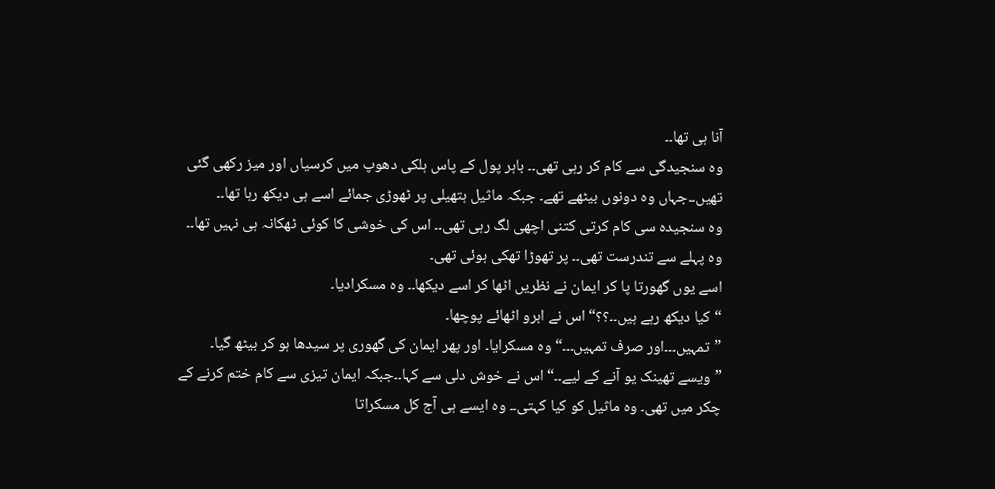آنا ہی تھا۔۔
وہ سنجیدگی سے کام کر رہی تھی۔۔ باہر پول کے پاس ہلکی دھوپ میں کرسیاں اور میز رکھی گئی تھیں۔۔جہاں وہ دونوں بیٹھے تھے۔ جبکہ ماثیل ہتھیلی پر ٹھوڑی جمائے اسے ہی دیکھ رہا تھا۔۔
وہ سنجیدہ سی کام کرتی کتنی اچھی لگ رہی تھی۔۔ اس کی خوشی کا کوئی ٹھکانہ ہی نہیں تھا۔۔ وہ پہلے سے تندرست تھی۔۔ پر تھوڑا تھکی ہوئی تھی۔
اسے یوں گھورتا پا کر ایمان نے نظریں اٹھا کر اسے دیکھا۔۔ وہ مسکرادیا۔
“کیا دیکھ رہے ہیں۔۔؟؟“ اس نے ابرو اٹھائے پوچھا۔
”تمہیں۔۔۔اور صرف تمہیں۔۔۔“ وہ مسکرایا۔ اور پھر ایمان کی گھوری پر سیدھا ہو کر بیٹھ گیا۔
”ویسے تھینک یو آنے کے لیے۔۔“ اس نے خوش دلی سے کہا۔۔جبکہ ایمان تیزی سے کام ختم کرنے کے چکر میں تھی۔ وہ ماثیل کو کیا کہتی۔۔ وہ ایسے ہی آج کل مسکراتا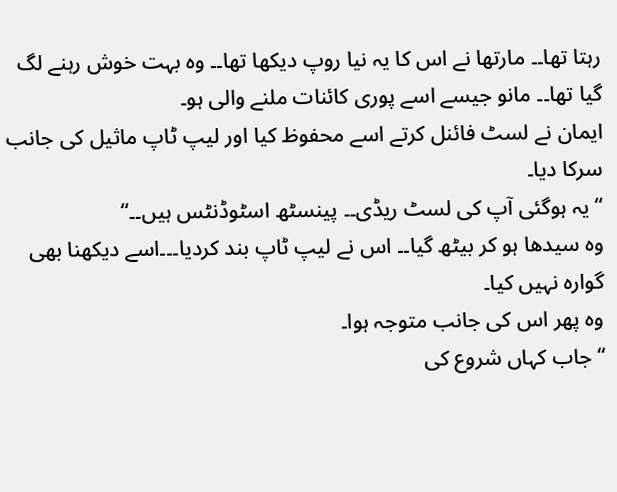رہتا تھا۔۔ مارتھا نے اس کا یہ نیا روپ دیکھا تھا۔۔ وہ بہت خوش رہنے لگ گیا تھا۔۔ مانو جیسے اسے پوری کائنات ملنے والی ہو۔
ایمان نے لسٹ فائنل کرتے اسے محفوظ کیا اور لیپ ٹاپ ماثیل کی جانب سرکا دیا۔
“یہ ہوگئی آپ کی لسٹ ریڈی۔۔ پینسٹھ اسٹوڈنٹس ہیں۔۔“
وہ سیدھا ہو کر بیٹھ گیا۔۔ اس نے لیپ ٹاپ بند کردیا۔۔۔اسے دیکھنا بھی گوارہ نہیں کیا۔
وہ پھر اس کی جانب متوجہ ہوا۔
“جاب کہاں شروع کی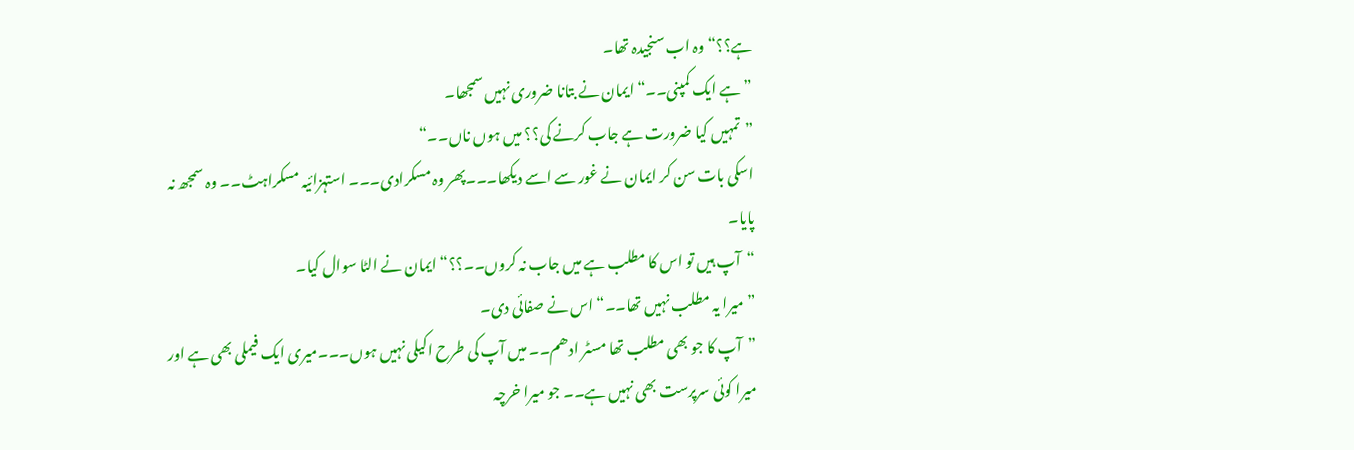ہے؟؟“ وہ اب سنجیدہ تھا۔
”ہے ایک کمپنی۔۔“ ایمان نے بتانا ضروری نہیں سمجھا۔
”تمہیں کیا ضرورت ہے جاب کرنے کی؟؟ میں ہوں ناں۔۔“
اسکی بات سن کر ایمان نے غور سے اسے دیکھا۔۔۔پھر وہ مسکرادی۔۔۔ استہزائیہ مسکراہٹ۔۔ وہ سمجھ نہ پایا۔
“آپ ہیں تو اس کا مطلب ہے میں جاب نہ کروں۔۔؟؟“ ایمان نے الٹا سوال کیا۔
”میرا یہ مطلب نہیں تھا۔۔“ اس نے صفائی دی۔
”آپ کا جو بھی مطلب تھا مسٹر ادھم۔۔ میں آپ کی طرح اکیلی نہیں ہوں۔۔۔میری ایک فیملی بھی ہے اور میرا کوئی سرپرست بھی نہیں ہے۔۔ جو میرا خرچہ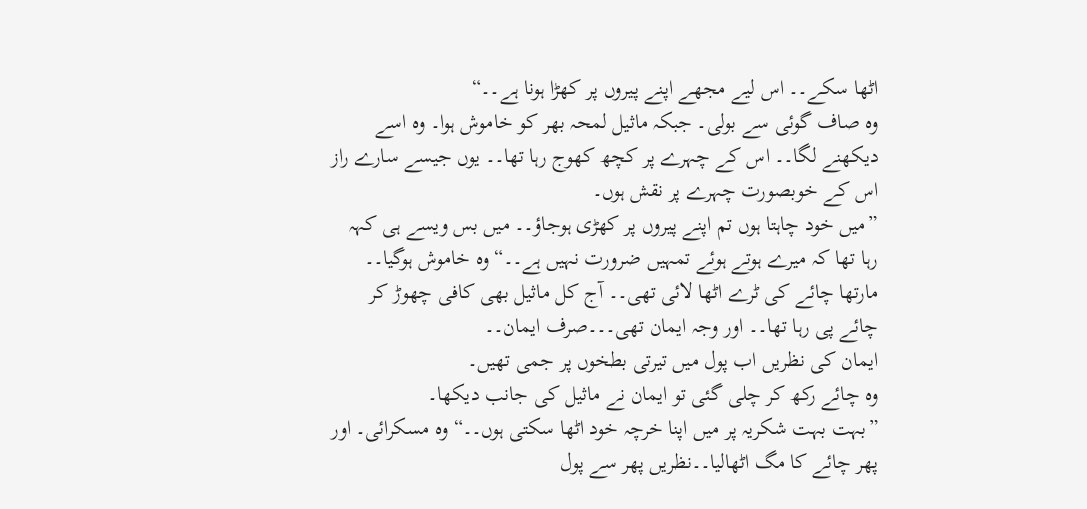اٹھا سکے۔۔ اس لیے مجھے اپنے پیروں پر کھڑا ہونا ہے۔۔“
وہ صاف گوئی سے بولی۔ جبکہ ماثیل لمحہ بھر کو خاموش ہوا۔ وہ اسے دیکھنے لگا۔۔ اس کے چہرے پر کچھ کھوج رہا تھا۔۔ یوں جیسے سارے راز اس کے خوبصورت چہرے پر نقش ہوں۔
”میں خود چاہتا ہوں تم اپنے پیروں پر کھڑی ہوجاؤ۔۔ میں بس ویسے ہی کہہ رہا تھا کہ میرے ہوتے ہوئے تمہیں ضرورت نہیں ہے۔۔“ وہ خاموش ہوگیا۔۔ مارتھا چائے کی ٹرے اٹھا لائی تھی۔۔ آج کل ماثیل بھی کافی چھوڑ کر چائے پی رہا تھا۔۔ اور وجہ ایمان تھی۔۔۔صرف ایمان۔۔
ایمان کی نظریں اب پول میں تیرتی بطخوں پر جمی تھیں۔
وہ چائے رکھ کر چلی گئی تو ایمان نے ماثیل کی جانب دیکھا۔
”بہت بہت شکریہ پر میں اپنا خرچہ خود اٹھا سکتی ہوں۔۔“ وہ مسکرائی۔ اور پھر چائے کا مگ اٹھالیا۔۔نظریں پھر سے پول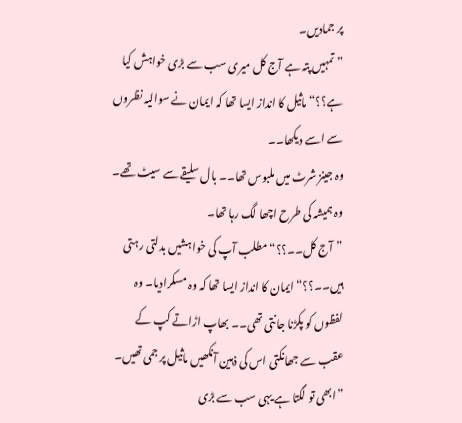پر جمادیں۔
”تمہیں پتہ ہے آج کل میری سب سے بڑی خواہش کیا ہے؟؟“ ماثیل کا انداز ایسا تھا کہ ایمان نے سوالیہ نظروں سے اسے دیکھا۔۔
وہ جینز شرٹ میں ملبوس تھا۔۔ بال سلیقے سے سیٹ تھے۔ وہ ہمیشہ کی طرح اچھا لگ رہا تھا۔
”آج کل۔۔؟؟“ مطلب آپ کی خواہشیں بدلتی رہتی ہیں۔۔؟؟“ ایمان کا انداز ایسا تھا کہ وہ مسکرادیا۔ وہ لفظوں کو پکڑنا جانتی تھی۔۔ بھاپ اڑاتے کپ کے عقب سے جھانکتی اس کی ذہین آنکھیں ماثیل پر جمی تھیں۔
”ابھی تو لگتا ہے یہی سب سے بڑی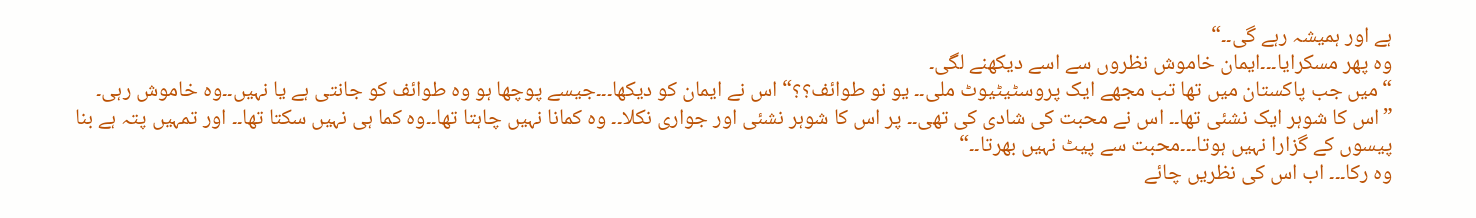ہے اور ہمیشہ رہے گی۔۔“
وہ پھر مسکرایا۔۔۔ایمان خاموش نظروں سے اسے دیکھنے لگی۔
“میں جب پاکستان میں تھا تب مجھے ایک پروسٹیٹیوٹ ملی۔۔ یو نو طوائف؟؟“ اس نے ایمان کو دیکھا۔۔۔جیسے پوچھا ہو وہ طوائف کو جانتی ہے یا نہیں۔۔وہ خاموش رہی۔
”اس کا شوہر ایک نشئی تھا۔۔ اس نے محبت کی شادی کی تھی۔۔ پر اس کا شوہر نشئی اور جواری نکلا۔۔ وہ کمانا نہیں چاہتا تھا۔۔وہ کما ہی نہیں سکتا تھا۔۔ اور تمہیں پتہ ہے بنا پیسوں کے گزارا نہیں ہوتا۔۔۔محبت سے پیٹ نہیں بھرتا۔۔“
وہ رکا۔۔۔ اب اس کی نظریں چائے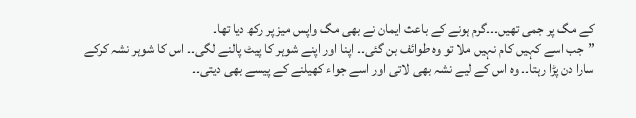کے مگ پر جمی تھیں۔۔۔گرم ہونے کے باعث ایمان نے بھی مگ واپس میز پر رکھ دیا تھا۔
”جب اسے کہیں کام نہیں ملا تو وہ طوائف بن گئی۔۔ اپنا اور اپنے شوہر کا پیٹ پالنے لگی۔۔ اس کا شوہر نشہ کرکے سارا دن پڑا رہتا۔۔ وہ اس کے لیے نشہ بھی لاتی اور اسے جواء کھیلنے کے پیسے بھی دیتی۔۔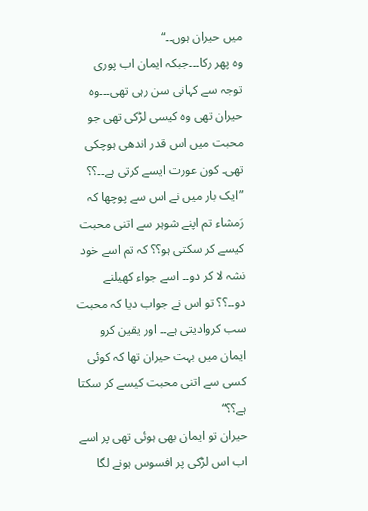میں حیران ہوں۔۔“
وہ پھر رکا۔۔۔جبکہ ایمان اب پوری توجہ سے کہانی سن رہی تھی۔۔۔وہ حیران تھی وہ کیسی لڑکی تھی جو محبت میں اس قدر اندھی ہوچکی تھی۔ کون عورت ایسے کرتی ہے۔۔؟؟
”ایک بار میں نے اس سے پوچھا کہ رَمشاء تم اپنے شوہر سے اتنی محبت کیسے کر سکتی ہو؟؟ کہ تم اسے خود نشہ لا کر دو۔۔ اسے جواء کھیلنے دو۔۔؟؟ تو اس نے جواب دیا کہ محبت سب کروادیتی ہے۔۔ اور یقین کرو ایمان میں بہت حیران تھا کہ کوئی کسی سے اتنی محبت کیسے کر سکتا ہے؟؟“
حیران تو ایمان بھی ہوئی تھی پر اسے اب اس لڑکی پر افسوس ہونے لگا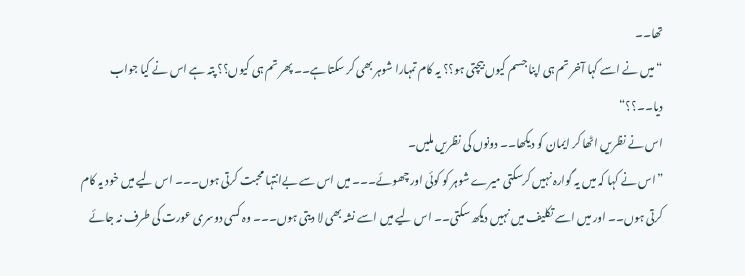تھا۔۔
“میں نے اسے کہا آخر تم ہی اپنا جسم کیوں بیچتی ہو؟؟ یہ کام تمہارا شوہر بھی کر سکتا ہے۔۔ پھر تم ہی کیوں؟؟ پتہ ہے اس نے کیا جواب دیا۔۔؟؟“
اس نے نظریں اٹھا کر ایمان کو دیکھا۔۔ دونوں کی نظریں ملیں۔
”اس نے کہا کہ میں یہ گوارہ نہیں کرسکتی میرے شوہر کو کوئی اور چھوئے۔۔۔ میں اس سے بےانتہا محبت کرتی ہوں۔۔۔ اس لیے میں خود یہ کام کرتی ہوں۔۔ اور میں اسے تکلیف میں نہیں دیکھ سکتی۔۔ اس لیے میں اسے نشہ بھی لا دیتی ہوں۔۔۔ وہ کسی دوسری عورت کی طرف نہ جائے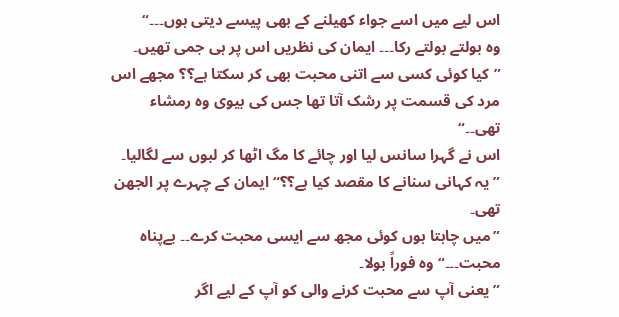اس لیے میں اسے جواء کھیلنے کے بھی پیسے دیتی ہوں۔۔۔“
وہ بولتے بولتے رکا۔۔۔ ایمان کی نظریں اس پر ہی جمی تھیں۔
”کیا کوئی کسی سے اتنی محبت بھی کر سکتا ہے؟؟ مجھے اس مرد کی قسمت پر رشک آتا تھا جس کی بیوی وہ رمشاء تھی۔۔“
اس نے گہرا سانس لیا اور چائے کا مگ اٹھا کر لبوں سے لگالیا۔
”یہ کہانی سنانے کا مقصد کیا ہے؟؟“ ایمان کے چہرے پر الجھن تھی۔
”میں چاہتا ہوں کوئی مجھ سے ایسی محبت کرے۔۔ بےپناہ محبت۔۔۔“ وہ فوراً بولا۔
”یعنی آپ سے محبت کرنے والی کو آپ کے لیے اگر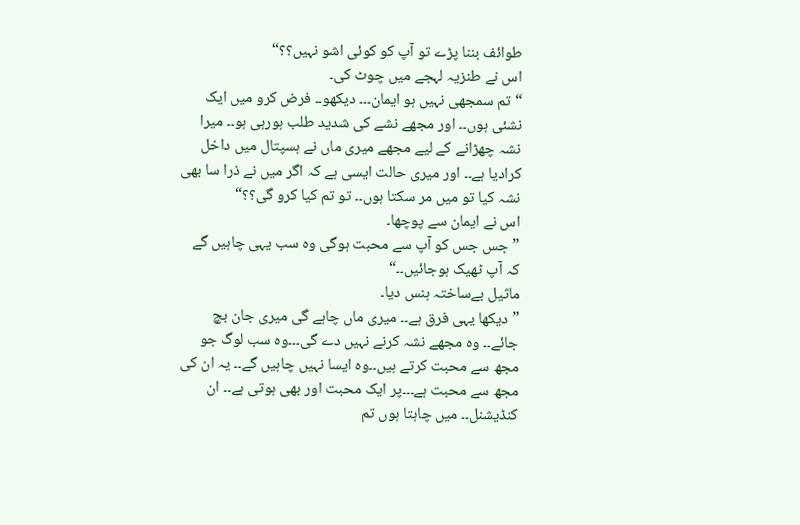طوائف بننا پڑے تو آپ کو کوئی اشو نہیں؟؟“
اس نے طنزیہ لہجے میں چوٹ کی۔
“تم سمجھی نہیں ہو ایمان۔۔۔ دیکھو۔۔ فرض کرو میں ایک نشئی ہوں۔۔ اور مجھے نشے کی شدید طلب ہورہی ہو۔۔ میرا نشہ چھڑانے کے لیے مجھے میری ماں نے ہسپتال میں داخل کرادیا ہے۔۔ اور میری حالت ایسی ہے کہ اگر میں نے ذرا سا بھی نشہ کیا تو میں مر سکتا ہوں۔۔ تو تم کیا کرو گی؟؟“
اس نے ایمان سے پوچھا۔
”جس جس کو آپ سے محبت ہوگی وہ سب یہی چاہیں گے کہ آپ ٹھیک ہوجائیں۔۔“
ماثیل بےساختہ ہنس دیا۔
”دیکھا یہی فرق ہے۔۔ میری ماں چاہے گی میری جان بچ جائے۔۔ وہ مجھے نشہ کرنے نہیں دے گی۔۔۔وہ سب لوگ جو مجھ سے محبت کرتے ہیں۔۔وہ ایسا نہیں چاہیں گے۔۔ یہ ان کی مجھ سے محبت ہے۔۔۔پر ایک محبت اور بھی ہوتی ہے۔۔ ان کنڈیشنل۔۔ میں چاہتا ہوں تم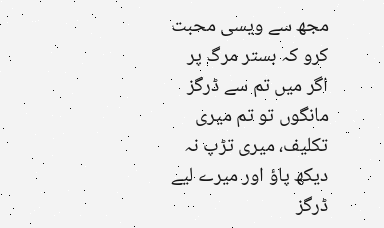مجھ سے ویسی محبت کرو کہ بستر مرگ پر اگر میں تم سے ڈرگز مانگوں تو تم میری تکلیف، میری تڑپ نہ دیکھ پاؤ اور میرے لیے ڈرگز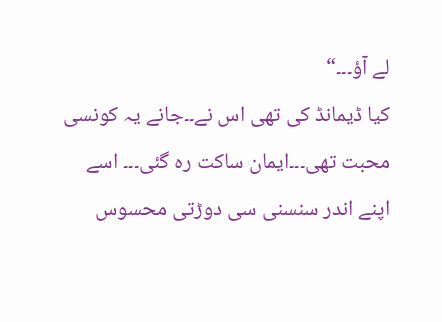لے آؤ۔۔۔“
کیا ڈیمانڈ کی تھی اس نے۔۔جانے یہ کونسی محبت تھی۔۔۔ایمان ساکت رہ گئی۔۔۔ اسے اپنے اندر سنسنی سی دوڑتی محسوس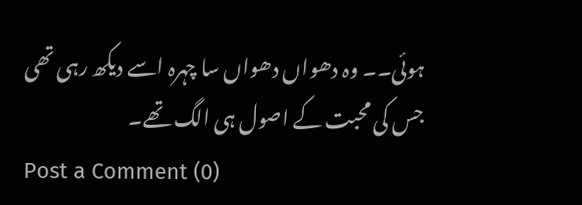ہوئی۔۔ وہ دھواں دھواں سا چہرہ اسے دیکھ رہی تھی جس کی محبت کے اصول ہی الگ تھے۔
Post a Comment (0)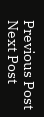Previous Post Next Post